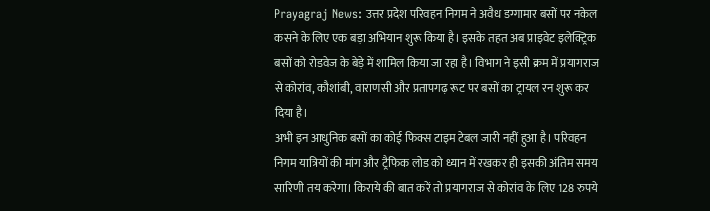Prayagraj News: उत्तर प्रदेश परिवहन निगम ने अवैध डग्गामार बसों पर नकेल कसने के लिए एक बड़ा अभियान शुरू किया है। इसके तहत अब प्राइवेट इलेक्ट्रिक बसों को रोडवेज के बेड़े में शामिल किया जा रहा है। विभाग ने इसी क्रम में प्रयागराज से कोरांव, कौशांबी, वाराणसी और प्रतापगढ़ रूट पर बसों का ट्रायल रन शुरू कर दिया है।
अभी इन आधुनिक बसों का कोई फिक्स टाइम टेबल जारी नहीं हुआ है। परिवहन निगम यात्रियों की मांग और ट्रैफिक लोड को ध्यान में रखकर ही इसकी अंतिम समय सारिणी तय करेगा। किराये की बात करें तो प्रयागराज से कोरांव के लिए 128 रुपये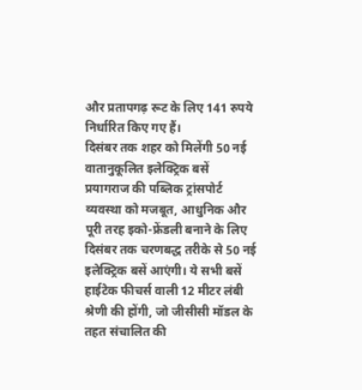और प्रतापगढ़ रूट के लिए 141 रुपये निर्धारित किए गए हैं।
दिसंबर तक शहर को मिलेंगी 50 नई वातानुकूलित इलेक्ट्रिक बसें
प्रयागराज की पब्लिक ट्रांसपोर्ट व्यवस्था को मजबूत, आधुनिक और पूरी तरह इको-फ्रेंडली बनाने के लिए दिसंबर तक चरणबद्ध तरीके से 50 नई इलेक्ट्रिक बसें आएंगी। ये सभी बसें हाईटेक फीचर्स वाली 12 मीटर लंबी श्रेणी की होंगी, जो जीसीसी मॉडल के तहत संचालित की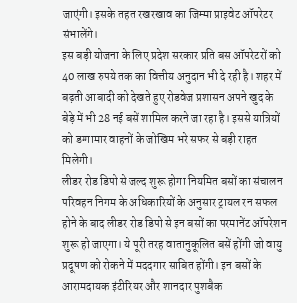जाएंगी। इसके तहत रखरखाव का जिम्मा प्राइवेट ऑपरेटर संभालेंगे।
इस बड़ी योजना के लिए प्रदेश सरकार प्रति बस ऑपरेटरों को 40 लाख रुपये तक का वित्तीय अनुदान भी दे रही है। शहर में बढ़ती आबादी को देखते हुए रोडवेज प्रशासन अपने खुद के बेड़े में भी 28 नई बसें शामिल करने जा रहा है। इससे यात्रियों को डग्गामार वाहनों के जोखिम भरे सफर से बड़ी राहत मिलेगी।
लीडर रोड डिपो से जल्द शुरू होगा नियमित बसों का संचालन
परिवहन निगम के अधिकारियों के अनुसार ट्रायल रन सफल होने के बाद लीडर रोड डिपो से इन बसों का परमानेंट ऑपरेशन शुरू हो जाएगा। ये पूरी तरह वातानुकूलित बसें होंगी जो वायु प्रदूषण को रोकने में मददगार साबित होंगी। इन बसों के आरामदायक इंटीरियर और शानदार पुशबैक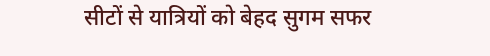सीटों से यात्रियों को बेहद सुगम सफर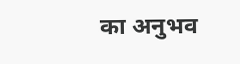का अनुभव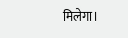मिलेगा।